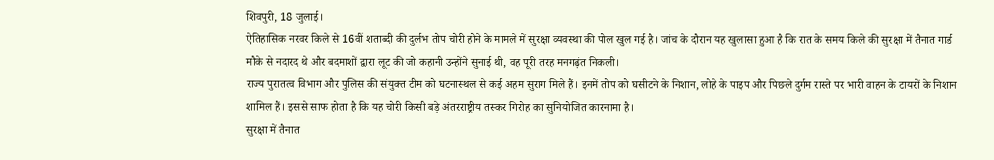शिवपुरी, 18 जुलाई।
ऐतिहासिक नरवर किले से 16वीं शताब्दी की दुर्लभ तोप चोरी होने के मामले में सुरक्षा व्यवस्था की पोल खुल गई है। जांच के दौरान यह खुलासा हुआ है कि रात के समय किले की सुरक्षा में तैनात गार्ड मौके से नदारद थे और बदमाशों द्वारा लूट की जो कहानी उन्होंने सुनाई थी, वह पूरी तरह मनगढ़ंत निकली।
राज्य पुरातत्व विभाग और पुलिस की संयुक्त टीम को घटनास्थल से कई अहम सुराग मिले हैं। इनमें तोप को घसीटने के निशान, लोहे के पाइप और पिछले दुर्गम रास्ते पर भारी वाहन के टायरों के निशान शामिल हैं। इससे साफ होता है कि यह चोरी किसी बड़े अंतरराष्ट्रीय तस्कर गिरोह का सुनियोजित कारनामा है।
सुरक्षा में तैनात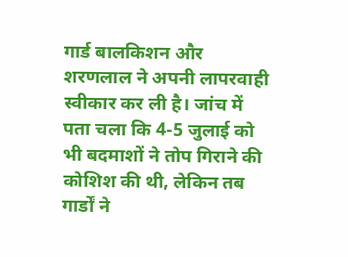गार्ड बालकिशन और शरणलाल ने अपनी लापरवाही स्वीकार कर ली है। जांच में पता चला कि 4-5 जुलाई को भी बदमाशों ने तोप गिराने की कोशिश की थी, लेकिन तब गार्डों ने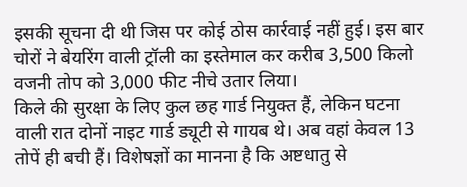इसकी सूचना दी थी जिस पर कोई ठोस कार्रवाई नहीं हुई। इस बार चोरों ने बेयरिंग वाली ट्रॉली का इस्तेमाल कर करीब 3,500 किलो वजनी तोप को 3,000 फीट नीचे उतार लिया।
किले की सुरक्षा के लिए कुल छह गार्ड नियुक्त हैं, लेकिन घटना वाली रात दोनों नाइट गार्ड ड्यूटी से गायब थे। अब वहां केवल 13 तोपें ही बची हैं। विशेषज्ञों का मानना है कि अष्टधातु से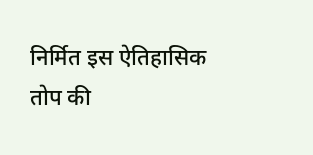निर्मित इस ऐतिहासिक तोप की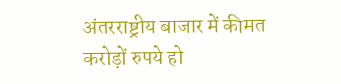अंतरराष्ट्रीय बाजार में कीमत करोड़ों रुपये हो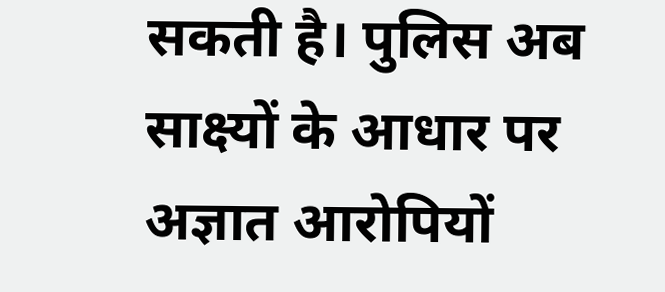सकती है। पुलिस अब साक्ष्यों के आधार पर अज्ञात आरोपियों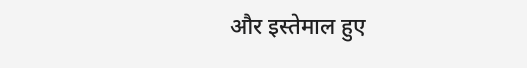और इस्तेमाल हुए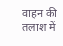वाहन की तलाश में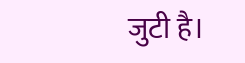जुटी है।